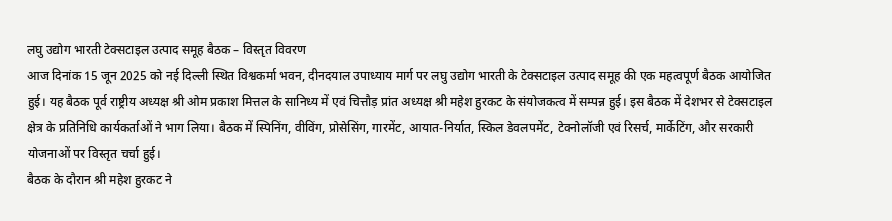लघु उद्योग भारती टेक्सटाइल उत्पाद समूह बैठक – विस्तृत विवरण
आज दिनांक 15 जून 2025 को नई दिल्ली स्थित विश्वकर्मा भवन, दीनदयाल उपाध्याय मार्ग पर लघु उद्योग भारती के टेक्सटाइल उत्पाद समूह की एक महत्वपूर्ण बैठक आयोजित हुई। यह बैठक पूर्व राष्ट्रीय अध्यक्ष श्री ओम प्रकाश मित्तल के सानिध्य में एवं चित्तौड़ प्रांत अध्यक्ष श्री महेश हुरकट के संयोजकत्व में सम्पन्न हुई। इस बैठक में देशभर से टेक्सटाइल क्षेत्र के प्रतिनिधि कार्यकर्ताओं ने भाग लिया। बैठक में स्पिनिंग, वीविंग, प्रोसेसिंग, गारमेंट, आयात-निर्यात, स्किल डेवलपमेंट, टेक्नोलॉजी एवं रिसर्च, मार्केटिंग, और सरकारी योजनाओं पर विस्तृत चर्चा हुई।
बैठक के दौरान श्री महेश हुरकट ने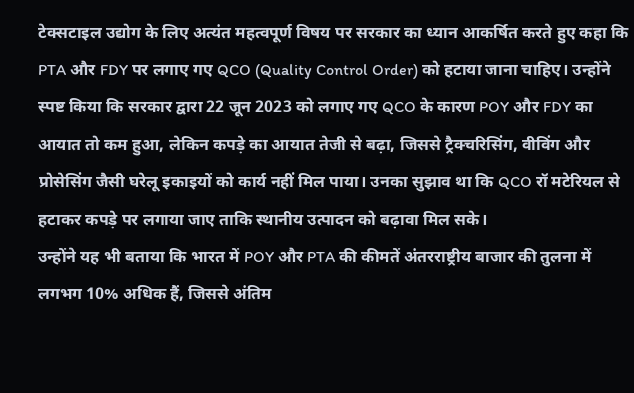टेक्सटाइल उद्योग के लिए अत्यंत महत्वपूर्ण विषय पर सरकार का ध्यान आकर्षित करते हुए कहा कि PTA और FDY पर लगाए गए QCO (Quality Control Order) को हटाया जाना चाहिए। उन्होंने स्पष्ट किया कि सरकार द्वारा 22 जून 2023 को लगाए गए QCO के कारण POY और FDY का आयात तो कम हुआ, लेकिन कपड़े का आयात तेजी से बढ़ा, जिससे ट्रैक्चरिसिंग, वीविंग और प्रोसेसिंग जैसी घरेलू इकाइयों को कार्य नहीं मिल पाया। उनका सुझाव था कि QCO रॉ मटेरियल से हटाकर कपड़े पर लगाया जाए ताकि स्थानीय उत्पादन को बढ़ावा मिल सके।
उन्होंने यह भी बताया कि भारत में POY और PTA की कीमतें अंतरराष्ट्रीय बाजार की तुलना में लगभग 10% अधिक हैं, जिससे अंतिम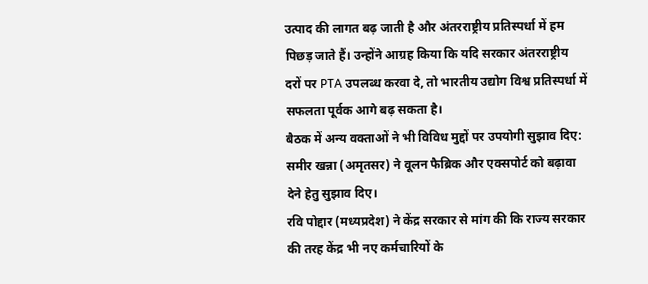उत्पाद की लागत बढ़ जाती है और अंतरराष्ट्रीय प्रतिस्पर्धा में हम पिछड़ जाते हैं। उन्होंने आग्रह किया कि यदि सरकार अंतरराष्ट्रीय दरों पर PTA उपलब्ध करवा दे, तो भारतीय उद्योग विश्व प्रतिस्पर्धा में सफलता पूर्वक आगे बढ़ सकता है।
बैठक में अन्य वक्ताओं ने भी विविध मुद्दों पर उपयोगी सुझाव दिए:
समीर खन्ना (अमृतसर) ने वूलन फैब्रिक और एक्सपोर्ट को बढ़ावा देने हेतु सुझाव दिए।
रवि पोद्दार (मध्यप्रदेश) ने केंद्र सरकार से मांग की कि राज्य सरकार की तरह केंद्र भी नए कर्मचारियों के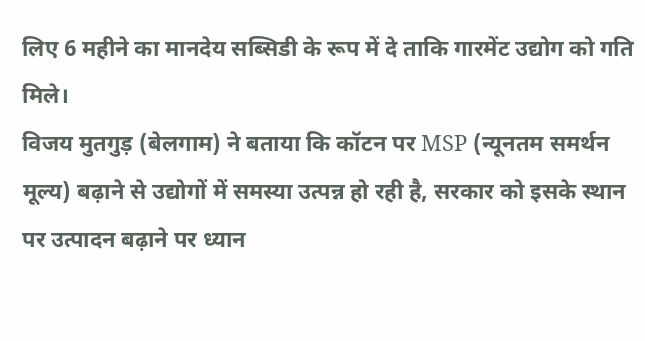लिए 6 महीने का मानदेय सब्सिडी के रूप में दे ताकि गारमेंट उद्योग को गति मिले।
विजय मुतगुड़ (बेलगाम) ने बताया कि कॉटन पर MSP (न्यूनतम समर्थन मूल्य) बढ़ाने से उद्योगों में समस्या उत्पन्न हो रही है, सरकार को इसके स्थान पर उत्पादन बढ़ाने पर ध्यान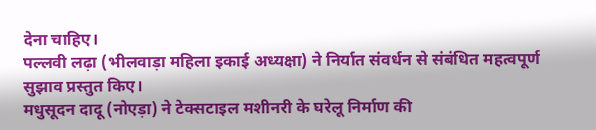देना चाहिए।
पल्लवी लढ़ा (भीलवाड़ा महिला इकाई अध्यक्षा) ने निर्यात संवर्धन से संबंधित महत्वपूर्ण सुझाव प्रस्तुत किए।
मधुसूदन दादू (नोएड़ा) ने टेक्सटाइल मशीनरी के घरेलू निर्माण की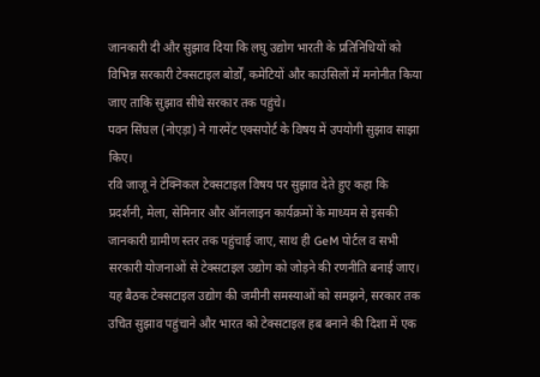जानकारी दी और सुझाव दिया कि लघु उद्योग भारती के प्रतिनिधियों को विभिन्न सरकारी टेक्सटाइल बोर्डों, कमेटियों और काउंसिलों में मनोनीत किया जाए ताकि सुझाव सीधे सरकार तक पहुंचे।
पवन सिंघल (नोएड़ा) ने गारमेंट एक्सपोर्ट के विषय में उपयोगी सुझाव साझा किए।
रवि जाजू ने टेक्निकल टेक्सटाइल विषय पर सुझाव देते हुए कहा कि प्रदर्शनी, मेला, सेमिनार और ऑनलाइन कार्यक्रमों के माध्यम से इसकी जानकारी ग्रामीण स्तर तक पहुंचाई जाए, साथ ही GeM पोर्टल व सभी सरकारी योजनाओं से टेक्सटाइल उद्योग को जोड़ने की रणनीति बनाई जाए।
यह बैठक टेक्सटाइल उद्योग की जमीनी समस्याओं को समझने, सरकार तक उचित सुझाव पहुंचाने और भारत को टेक्सटाइल हब बनाने की दिशा में एक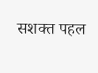सशक्त पहल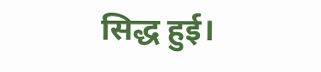सिद्ध हुई।